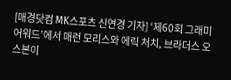[매경닷컴 MK스포츠 신연경 기자] ‘제60회 그래미 어워드’에서 매런 모리스와 에릭 처치, 브라더스 오스본이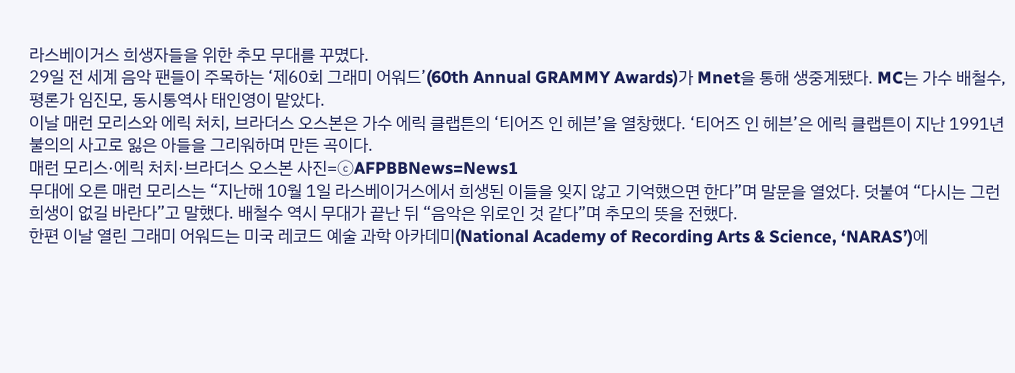라스베이거스 희생자들을 위한 추모 무대를 꾸몄다.
29일 전 세계 음악 팬들이 주목하는 ‘제60회 그래미 어워드’(60th Annual GRAMMY Awards)가 Mnet을 통해 생중계됐다. MC는 가수 배철수, 평론가 임진모, 동시통역사 태인영이 맡았다.
이날 매런 모리스와 에릭 처치, 브라더스 오스본은 가수 에릭 클랩튼의 ‘티어즈 인 헤븐’을 열창했다. ‘티어즈 인 헤븐’은 에릭 클랩튼이 지난 1991년 불의의 사고로 잃은 아들을 그리워하며 만든 곡이다.
매런 모리스·에릭 처치·브라더스 오스본 사진=ⓒAFPBBNews=News1
무대에 오른 매런 모리스는 “지난해 10월 1일 라스베이거스에서 희생된 이들을 잊지 않고 기억했으면 한다”며 말문을 열었다. 덧붙여 “다시는 그런 희생이 없길 바란다”고 말했다. 배철수 역시 무대가 끝난 뒤 “음악은 위로인 것 같다”며 추모의 뜻을 전했다.
한편 이날 열린 그래미 어워드는 미국 레코드 예술 과학 아카데미(National Academy of Recording Arts & Science, ‘NARAS’)에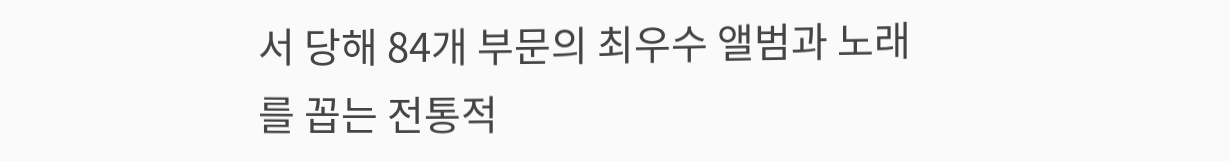서 당해 84개 부문의 최우수 앨범과 노래를 꼽는 전통적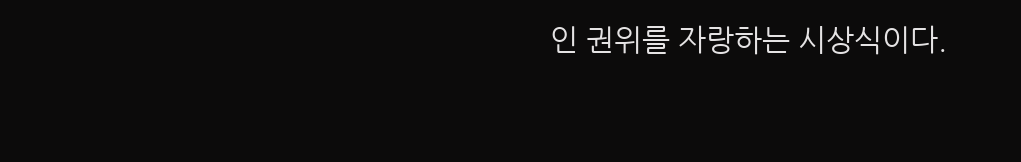인 권위를 자랑하는 시상식이다.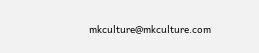mkculture@mkculture.com